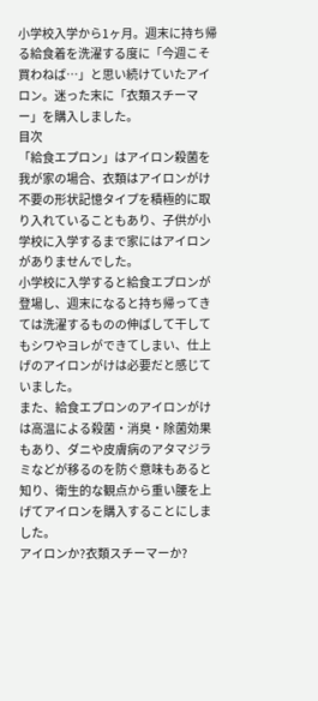小学校入学から1ヶ月。週末に持ち帰る給食着を洗濯する度に「今週こそ買わねば…」と思い続けていたアイロン。迷った末に「衣類スチーマー」を購入しました。
目次
「給食エプロン」はアイロン殺菌を
我が家の場合、衣類はアイロンがけ不要の形状記憶タイプを積極的に取り入れていることもあり、子供が小学校に入学するまで家にはアイロンがありませんでした。
小学校に入学すると給食エプロンが登場し、週末になると持ち帰ってきては洗濯するものの伸ばして干してもシワやヨレができてしまい、仕上げのアイロンがけは必要だと感じていました。
また、給食エプロンのアイロンがけは高温による殺菌・消臭・除菌効果もあり、ダニや皮膚病のアタマジラミなどが移るのを防ぐ意味もあると知り、衛生的な観点から重い腰を上げてアイロンを購入することにしました。
アイロンか?衣類スチーマーか?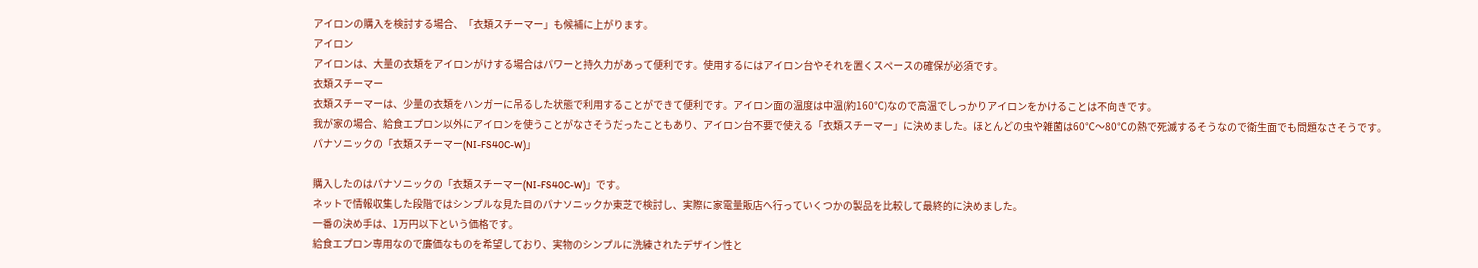アイロンの購入を検討する場合、「衣類スチーマー」も候補に上がります。
アイロン
アイロンは、大量の衣類をアイロンがけする場合はパワーと持久力があって便利です。使用するにはアイロン台やそれを置くスペースの確保が必須です。
衣類スチーマー
衣類スチーマーは、少量の衣類をハンガーに吊るした状態で利用することができて便利です。アイロン面の温度は中温(約160℃)なので高温でしっかりアイロンをかけることは不向きです。
我が家の場合、給食エプロン以外にアイロンを使うことがなさそうだったこともあり、アイロン台不要で使える「衣類スチーマー」に決めました。ほとんどの虫や雑菌は60℃〜80℃の熱で死滅するそうなので衛生面でも問題なさそうです。
パナソニックの「衣類スチーマー(NI-FS40C-W)」

購入したのはパナソニックの「衣類スチーマー(NI-FS40C-W)」です。
ネットで情報収集した段階ではシンプルな見た目のパナソニックか東芝で検討し、実際に家電量販店へ行っていくつかの製品を比較して最終的に決めました。
一番の決め手は、1万円以下という価格です。
給食エプロン専用なので廉価なものを希望しており、実物のシンプルに洗練されたデザイン性と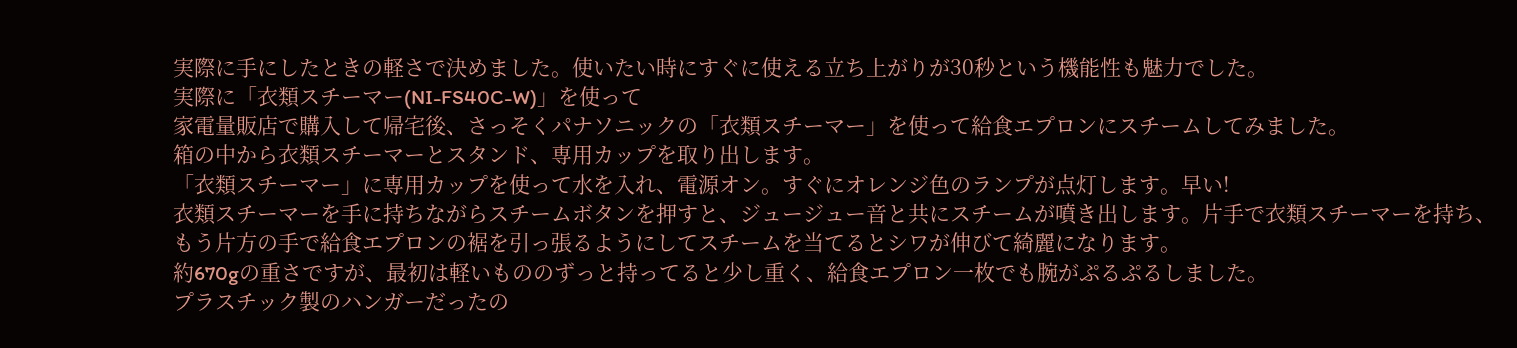実際に手にしたときの軽さで決めました。使いたい時にすぐに使える立ち上がりが30秒という機能性も魅力でした。
実際に「衣類スチーマー(NI-FS40C-W)」を使って
家電量販店で購入して帰宅後、さっそくパナソニックの「衣類スチーマー」を使って給食エプロンにスチームしてみました。
箱の中から衣類スチーマーとスタンド、専用カップを取り出します。
「衣類スチーマー」に専用カップを使って水を入れ、電源オン。すぐにオレンジ色のランプが点灯します。早い!
衣類スチーマーを手に持ちながらスチームボタンを押すと、ジュージュー音と共にスチームが噴き出します。片手で衣類スチーマーを持ち、もう片方の手で給食エプロンの裾を引っ張るようにしてスチームを当てるとシワが伸びて綺麗になります。
約670gの重さですが、最初は軽いもののずっと持ってると少し重く、給食エプロン一枚でも腕がぷるぷるしました。
プラスチック製のハンガーだったの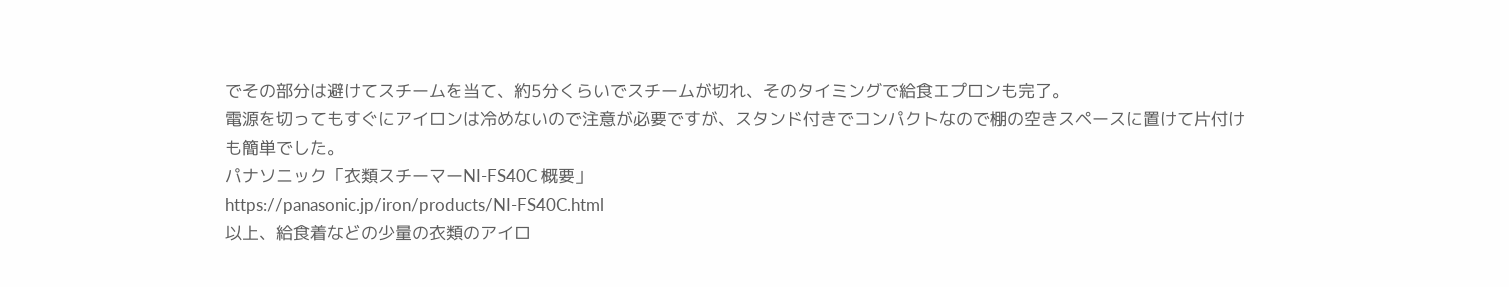でその部分は避けてスチームを当て、約5分くらいでスチームが切れ、そのタイミングで給食エプロンも完了。
電源を切ってもすぐにアイロンは冷めないので注意が必要ですが、スタンド付きでコンパクトなので棚の空きスペースに置けて片付けも簡単でした。
パナソニック「衣類スチーマーNI-FS40C 概要」
https://panasonic.jp/iron/products/NI-FS40C.html
以上、給食着などの少量の衣類のアイロ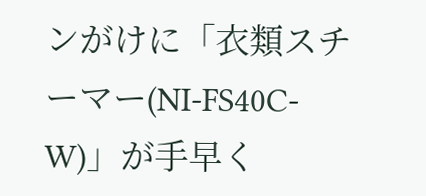ンがけに「衣類スチーマー(NI-FS40C-W)」が手早く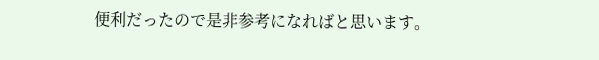便利だったので是非参考になればと思います。